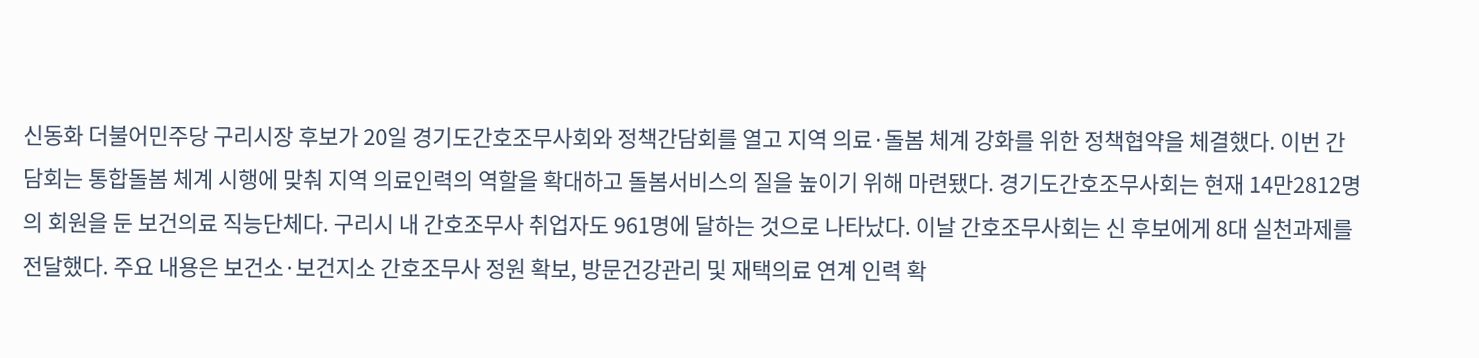신동화 더불어민주당 구리시장 후보가 20일 경기도간호조무사회와 정책간담회를 열고 지역 의료·돌봄 체계 강화를 위한 정책협약을 체결했다. 이번 간담회는 통합돌봄 체계 시행에 맞춰 지역 의료인력의 역할을 확대하고 돌봄서비스의 질을 높이기 위해 마련됐다. 경기도간호조무사회는 현재 14만2812명의 회원을 둔 보건의료 직능단체다. 구리시 내 간호조무사 취업자도 961명에 달하는 것으로 나타났다. 이날 간호조무사회는 신 후보에게 8대 실천과제를 전달했다. 주요 내용은 보건소·보건지소 간호조무사 정원 확보, 방문건강관리 및 재택의료 연계 인력 확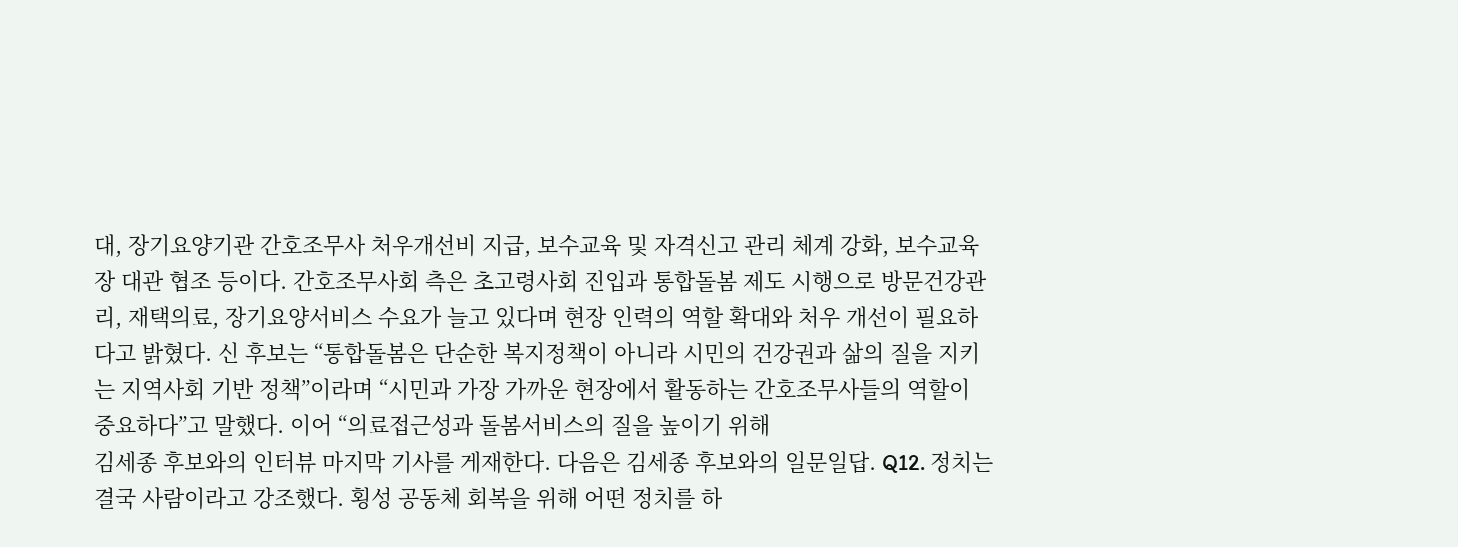대, 장기요양기관 간호조무사 처우개선비 지급, 보수교육 및 자격신고 관리 체계 강화, 보수교육장 대관 협조 등이다. 간호조무사회 측은 초고령사회 진입과 통합돌봄 제도 시행으로 방문건강관리, 재택의료, 장기요양서비스 수요가 늘고 있다며 현장 인력의 역할 확대와 처우 개선이 필요하다고 밝혔다. 신 후보는 “통합돌봄은 단순한 복지정책이 아니라 시민의 건강권과 삶의 질을 지키는 지역사회 기반 정책”이라며 “시민과 가장 가까운 현장에서 활동하는 간호조무사들의 역할이 중요하다”고 말했다. 이어 “의료접근성과 돌봄서비스의 질을 높이기 위해
김세종 후보와의 인터뷰 마지막 기사를 게재한다. 다음은 김세종 후보와의 일문일답. Q12. 정치는 결국 사람이라고 강조했다. 횡성 공동체 회복을 위해 어떤 정치를 하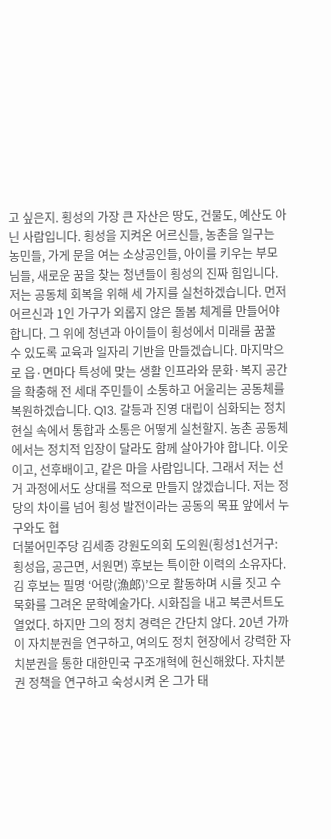고 싶은지. 횡성의 가장 큰 자산은 땅도, 건물도, 예산도 아닌 사람입니다. 횡성을 지켜온 어르신들, 농촌을 일구는 농민들, 가게 문을 여는 소상공인들, 아이를 키우는 부모님들, 새로운 꿈을 찾는 청년들이 횡성의 진짜 힘입니다. 저는 공동체 회복을 위해 세 가지를 실천하겠습니다. 먼저 어르신과 1인 가구가 외롭지 않은 돌봄 체계를 만들어야 합니다. 그 위에 청년과 아이들이 횡성에서 미래를 꿈꿀 수 있도록 교육과 일자리 기반을 만들겠습니다. 마지막으로 읍·면마다 특성에 맞는 생활 인프라와 문화·복지 공간을 확충해 전 세대 주민들이 소통하고 어울리는 공동체를 복원하겠습니다. Q13. 갈등과 진영 대립이 심화되는 정치 현실 속에서 통합과 소통은 어떻게 실천할지. 농촌 공동체에서는 정치적 입장이 달라도 함께 살아가야 합니다. 이웃이고, 선후배이고, 같은 마을 사람입니다. 그래서 저는 선거 과정에서도 상대를 적으로 만들지 않겠습니다. 저는 정당의 차이를 넘어 횡성 발전이라는 공동의 목표 앞에서 누구와도 협
더불어민주당 김세종 강원도의회 도의원(횡성1선거구: 횡성읍, 공근면, 서원면) 후보는 특이한 이력의 소유자다. 김 후보는 필명 ‘어랑(漁郎)’으로 활동하며 시를 짓고 수묵화를 그려온 문학예술가다. 시화집을 내고 북콘서트도 열었다. 하지만 그의 정치 경력은 간단치 않다. 20년 가까이 자치분권을 연구하고, 여의도 정치 현장에서 강력한 자치분권을 통한 대한민국 구조개혁에 헌신해왔다. 자치분권 정책을 연구하고 숙성시켜 온 그가 태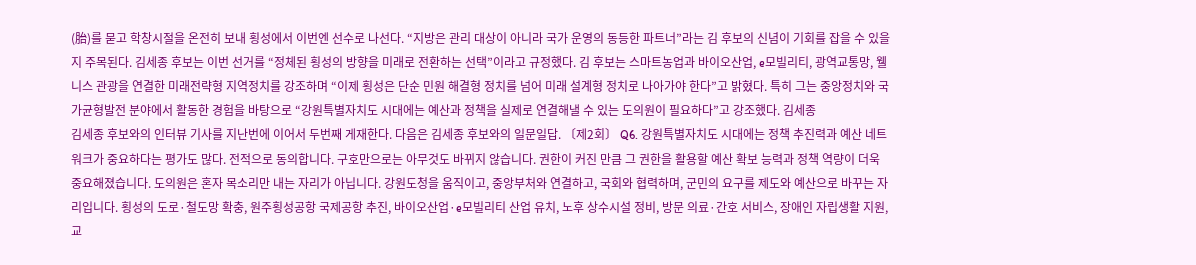(胎)를 묻고 학창시절을 온전히 보내 횡성에서 이번엔 선수로 나선다. “지방은 관리 대상이 아니라 국가 운영의 동등한 파트너”라는 김 후보의 신념이 기회를 잡을 수 있을지 주목된다. 김세종 후보는 이번 선거를 “정체된 횡성의 방향을 미래로 전환하는 선택”이라고 규정했다. 김 후보는 스마트농업과 바이오산업, e모빌리티, 광역교통망, 웰니스 관광을 연결한 미래전략형 지역정치를 강조하며 “이제 횡성은 단순 민원 해결형 정치를 넘어 미래 설계형 정치로 나아가야 한다”고 밝혔다. 특히 그는 중앙정치와 국가균형발전 분야에서 활동한 경험을 바탕으로 “강원특별자치도 시대에는 예산과 정책을 실제로 연결해낼 수 있는 도의원이 필요하다”고 강조했다. 김세종
김세종 후보와의 인터뷰 기사를 지난번에 이어서 두번째 게재한다. 다음은 김세종 후보와의 일문일답. 〔제2회〕 Q6. 강원특별자치도 시대에는 정책 추진력과 예산 네트워크가 중요하다는 평가도 많다. 전적으로 동의합니다. 구호만으로는 아무것도 바뀌지 않습니다. 권한이 커진 만큼 그 권한을 활용할 예산 확보 능력과 정책 역량이 더욱 중요해졌습니다. 도의원은 혼자 목소리만 내는 자리가 아닙니다. 강원도청을 움직이고, 중앙부처와 연결하고, 국회와 협력하며, 군민의 요구를 제도와 예산으로 바꾸는 자리입니다. 횡성의 도로·철도망 확충, 원주횡성공항 국제공항 추진, 바이오산업·e모빌리티 산업 유치, 노후 상수시설 정비, 방문 의료·간호 서비스, 장애인 자립생활 지원, 교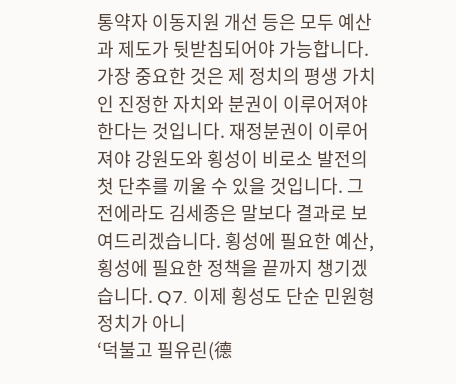통약자 이동지원 개선 등은 모두 예산과 제도가 뒷받침되어야 가능합니다. 가장 중요한 것은 제 정치의 평생 가치인 진정한 자치와 분권이 이루어져야 한다는 것입니다. 재정분권이 이루어져야 강원도와 횡성이 비로소 발전의 첫 단추를 끼울 수 있을 것입니다. 그 전에라도 김세종은 말보다 결과로 보여드리겠습니다. 횡성에 필요한 예산, 횡성에 필요한 정책을 끝까지 챙기겠습니다. Q7. 이제 횡성도 단순 민원형 정치가 아니
‘덕불고 필유린(德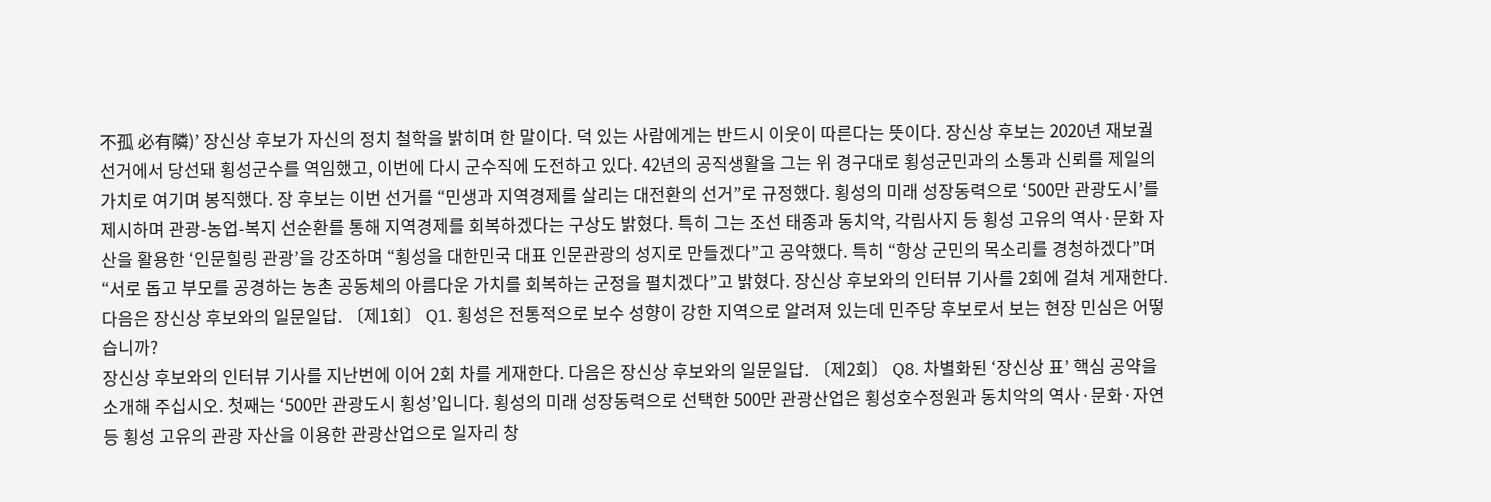不孤 必有隣)’ 장신상 후보가 자신의 정치 철학을 밝히며 한 말이다. 덕 있는 사람에게는 반드시 이웃이 따른다는 뜻이다. 장신상 후보는 2020년 재보궐 선거에서 당선돼 횡성군수를 역임했고, 이번에 다시 군수직에 도전하고 있다. 42년의 공직생활을 그는 위 경구대로 횡성군민과의 소통과 신뢰를 제일의 가치로 여기며 봉직했다. 장 후보는 이번 선거를 “민생과 지역경제를 살리는 대전환의 선거”로 규정했다. 횡성의 미래 성장동력으로 ‘500만 관광도시’를 제시하며 관광-농업-복지 선순환를 통해 지역경제를 회복하겠다는 구상도 밝혔다. 특히 그는 조선 태종과 동치악, 각림사지 등 횡성 고유의 역사·문화 자산을 활용한 ‘인문힐링 관광’을 강조하며 “횡성을 대한민국 대표 인문관광의 성지로 만들겠다”고 공약했다. 특히 “항상 군민의 목소리를 경청하겠다”며 “서로 돕고 부모를 공경하는 농촌 공동체의 아름다운 가치를 회복하는 군정을 펼치겠다”고 밝혔다. 장신상 후보와의 인터뷰 기사를 2회에 걸쳐 게재한다. 다음은 장신상 후보와의 일문일답. 〔제1회〕 Q1. 횡성은 전통적으로 보수 성향이 강한 지역으로 알려져 있는데 민주당 후보로서 보는 현장 민심은 어떻습니까?
장신상 후보와의 인터뷰 기사를 지난번에 이어 2회 차를 게재한다. 다음은 장신상 후보와의 일문일답. 〔제2회〕 Q8. 차별화된 ‘장신상 표’ 핵심 공약을 소개해 주십시오. 첫째는 ‘500만 관광도시 횡성’입니다. 횡성의 미래 성장동력으로 선택한 500만 관광산업은 횡성호수정원과 동치악의 역사·문화·자연 등 횡성 고유의 관광 자산을 이용한 관광산업으로 일자리 창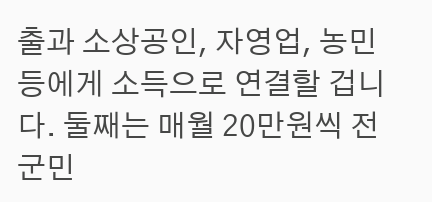출과 소상공인, 자영업, 농민 등에게 소득으로 연결할 겁니다. 둘째는 매월 20만원씩 전 군민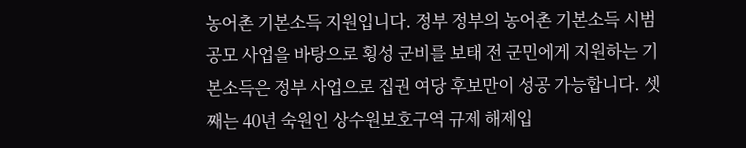농어촌 기본소득 지원입니다. 정부 정부의 농어촌 기본소득 시범 공모 사업을 바탕으로 횡성 군비를 보태 전 군민에게 지원하는 기본소득은 정부 사업으로 집권 여당 후보만이 성공 가능합니다. 셋째는 40년 숙원인 상수원보호구역 규제 해제입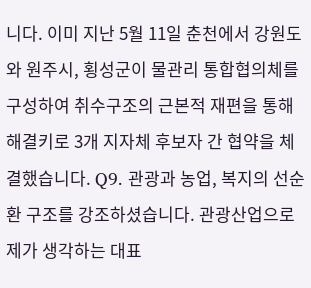니다. 이미 지난 5월 11일 춘천에서 강원도와 원주시, 횡성군이 물관리 통합협의체를 구성하여 취수구조의 근본적 재편을 통해 해결키로 3개 지자체 후보자 간 협약을 체결했습니다. Q9. 관광과 농업, 복지의 선순환 구조를 강조하셨습니다. 관광산업으로 제가 생각하는 대표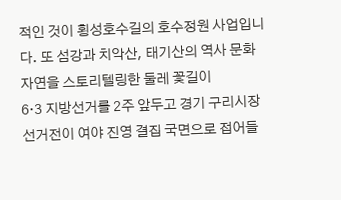적인 것이 횡성호수길의 호수정원 사업입니다. 또 섬강과 치악산, 태기산의 역사 문화 자연을 스토리텔링한 둘레 꽃길이
6·3 지방선거를 2주 앞두고 경기 구리시장 선거전이 여야 진영 결집 국면으로 접어들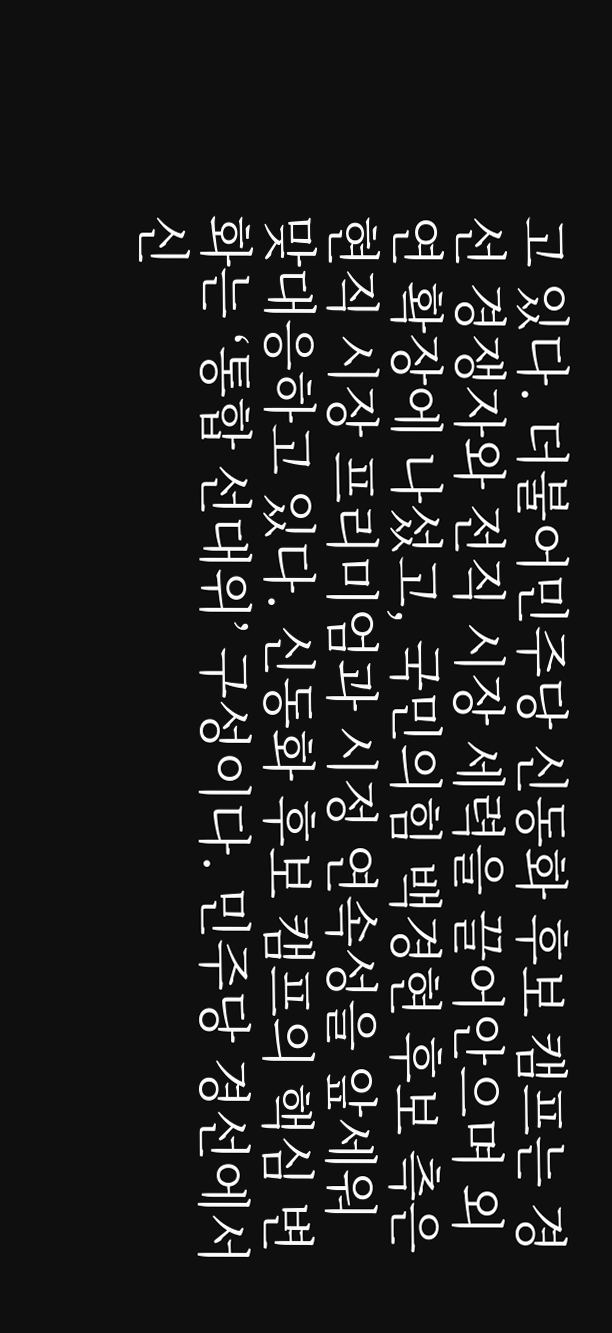고 있다. 더불어민주당 신동화 후보 캠프는 경선 경쟁자와 전직 시장 세력을 끌어안으며 외연 확장에 나섰고, 국민의힘 백경현 후보 측은 현직 시장 프리미엄과 시정 연속성을 앞세워 맞대응하고 있다. 신동화 후보 캠프의 핵심 변화는 ‘통합 선대위’ 구성이다. 민주당 경선에서 신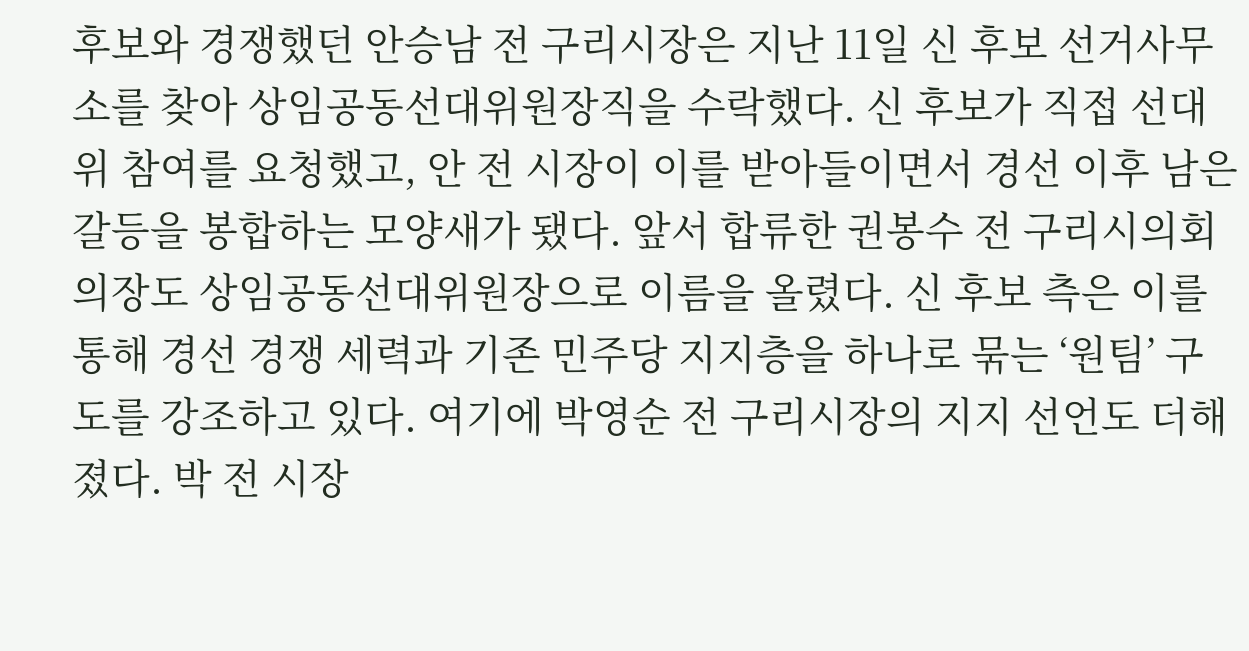후보와 경쟁했던 안승남 전 구리시장은 지난 11일 신 후보 선거사무소를 찾아 상임공동선대위원장직을 수락했다. 신 후보가 직접 선대위 참여를 요청했고, 안 전 시장이 이를 받아들이면서 경선 이후 남은 갈등을 봉합하는 모양새가 됐다. 앞서 합류한 권봉수 전 구리시의회 의장도 상임공동선대위원장으로 이름을 올렸다. 신 후보 측은 이를 통해 경선 경쟁 세력과 기존 민주당 지지층을 하나로 묶는 ‘원팀’ 구도를 강조하고 있다. 여기에 박영순 전 구리시장의 지지 선언도 더해졌다. 박 전 시장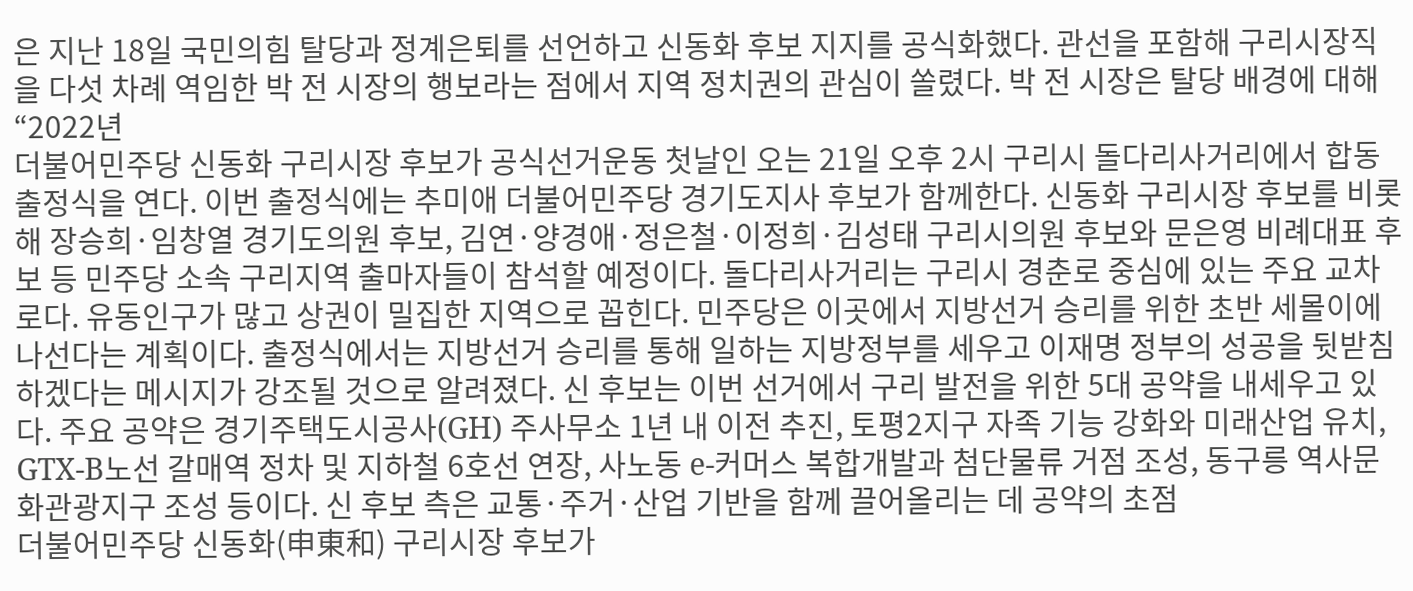은 지난 18일 국민의힘 탈당과 정계은퇴를 선언하고 신동화 후보 지지를 공식화했다. 관선을 포함해 구리시장직을 다섯 차례 역임한 박 전 시장의 행보라는 점에서 지역 정치권의 관심이 쏠렸다. 박 전 시장은 탈당 배경에 대해 “2022년
더불어민주당 신동화 구리시장 후보가 공식선거운동 첫날인 오는 21일 오후 2시 구리시 돌다리사거리에서 합동출정식을 연다. 이번 출정식에는 추미애 더불어민주당 경기도지사 후보가 함께한다. 신동화 구리시장 후보를 비롯해 장승희·임창열 경기도의원 후보, 김연·양경애·정은철·이정희·김성태 구리시의원 후보와 문은영 비례대표 후보 등 민주당 소속 구리지역 출마자들이 참석할 예정이다. 돌다리사거리는 구리시 경춘로 중심에 있는 주요 교차로다. 유동인구가 많고 상권이 밀집한 지역으로 꼽힌다. 민주당은 이곳에서 지방선거 승리를 위한 초반 세몰이에 나선다는 계획이다. 출정식에서는 지방선거 승리를 통해 일하는 지방정부를 세우고 이재명 정부의 성공을 뒷받침하겠다는 메시지가 강조될 것으로 알려졌다. 신 후보는 이번 선거에서 구리 발전을 위한 5대 공약을 내세우고 있다. 주요 공약은 경기주택도시공사(GH) 주사무소 1년 내 이전 추진, 토평2지구 자족 기능 강화와 미래산업 유치, GTX-B노선 갈매역 정차 및 지하철 6호선 연장, 사노동 e-커머스 복합개발과 첨단물류 거점 조성, 동구릉 역사문화관광지구 조성 등이다. 신 후보 측은 교통·주거·산업 기반을 함께 끌어올리는 데 공약의 초점
더불어민주당 신동화(申東和) 구리시장 후보가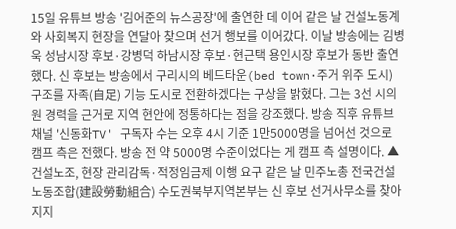15일 유튜브 방송 '김어준의 뉴스공장'에 출연한 데 이어 같은 날 건설노동계와 사회복지 현장을 연달아 찾으며 선거 행보를 이어갔다. 이날 방송에는 김병욱 성남시장 후보·강병덕 하남시장 후보·현근택 용인시장 후보가 동반 출연했다. 신 후보는 방송에서 구리시의 베드타운(bed town·주거 위주 도시) 구조를 자족(自足) 기능 도시로 전환하겠다는 구상을 밝혔다. 그는 3선 시의원 경력을 근거로 지역 현안에 정통하다는 점을 강조했다. 방송 직후 유튜브 채널 '신동화TV' 구독자 수는 오후 4시 기준 1만5000명을 넘어선 것으로 캠프 측은 전했다. 방송 전 약 5000명 수준이었다는 게 캠프 측 설명이다. ▲ 건설노조, 현장 관리감독·적정임금제 이행 요구 같은 날 민주노총 전국건설노동조합(建設勞動組合) 수도권북부지역본부는 신 후보 선거사무소를 찾아 지지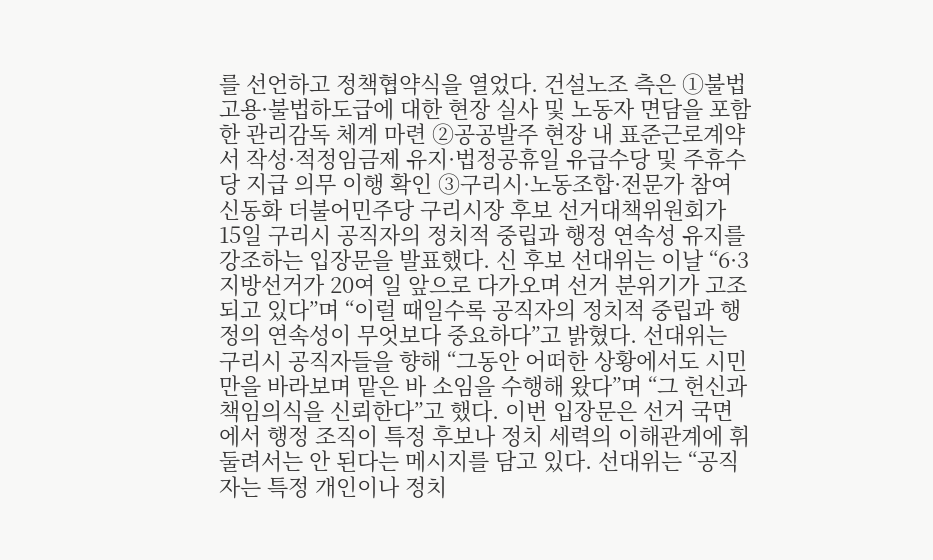를 선언하고 정책협약식을 열었다. 건설노조 측은 ①불법고용·불법하도급에 대한 현장 실사 및 노동자 면담을 포함한 관리감독 체계 마련 ②공공발주 현장 내 표준근로계약서 작성·적정임금제 유지·법정공휴일 유급수당 및 주휴수당 지급 의무 이행 확인 ③구리시·노동조합·전문가 참여
신동화 더불어민주당 구리시장 후보 선거대책위원회가 15일 구리시 공직자의 정치적 중립과 행정 연속성 유지를 강조하는 입장문을 발표했다. 신 후보 선대위는 이날 “6·3 지방선거가 20여 일 앞으로 다가오며 선거 분위기가 고조되고 있다”며 “이럴 때일수록 공직자의 정치적 중립과 행정의 연속성이 무엇보다 중요하다”고 밝혔다. 선대위는 구리시 공직자들을 향해 “그동안 어떠한 상황에서도 시민만을 바라보며 맡은 바 소임을 수행해 왔다”며 “그 헌신과 책임의식을 신뢰한다”고 했다. 이번 입장문은 선거 국면에서 행정 조직이 특정 후보나 정치 세력의 이해관계에 휘둘려서는 안 된다는 메시지를 담고 있다. 선대위는 “공직자는 특정 개인이나 정치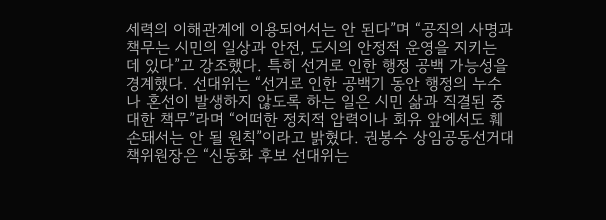세력의 이해관계에 이용되어서는 안 된다”며 “공직의 사명과 책무는 시민의 일상과 안전, 도시의 안정적 운영을 지키는 데 있다”고 강조했다. 특히 선거로 인한 행정 공백 가능성을 경계했다. 선대위는 “선거로 인한 공백기 동안 행정의 누수나 혼선이 발생하지 않도록 하는 일은 시민 삶과 직결된 중대한 책무”라며 “어떠한 정치적 압력이나 회유 앞에서도 훼손돼서는 안 될 원칙”이라고 밝혔다. 권봉수 상임공동선거대책위원장은 “신동화 후보 선대위는